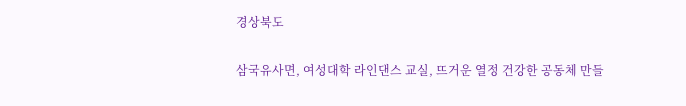경상북도

삼국유사면, 여성대학 라인댄스 교실, 뜨거운 열정 건강한 공동체 만들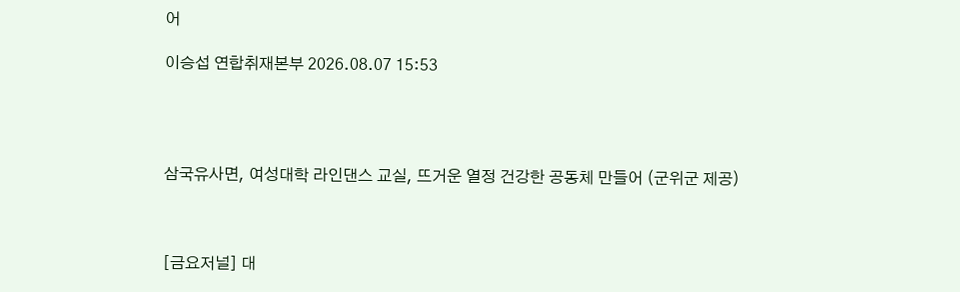어

이승섭 연합취재본부 2026.08.07 15:53




삼국유사면, 여성대학 라인댄스 교실, 뜨거운 열정 건강한 공동체 만들어 (군위군 제공)



[금요저널] 대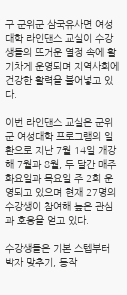구 군위군 삼국유사면 여성대학 라인댄스 교실이 수강생들의 뜨거운 열정 속에 활기차게 운영되며 지역사회에 건강한 활력을 불어넣고 있다.

이번 라인댄스 교실은 군위군 여성대학 프로그램의 일환으로 지난 7월 14일 개강해 7월과 8월, 두 달간 매주 화요일과 목요일 주 2회 운영되고 있으며 현재 27명의 수강생이 참여해 높은 관심과 호응을 얻고 있다.

수강생들은 기본 스텝부터 박자 맞추기, 동작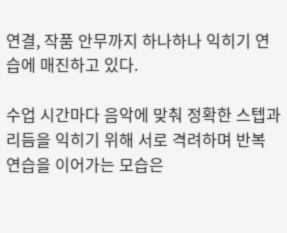연결, 작품 안무까지 하나하나 익히기 연습에 매진하고 있다.

수업 시간마다 음악에 맞춰 정확한 스텝과 리듬을 익히기 위해 서로 격려하며 반복 연습을 이어가는 모습은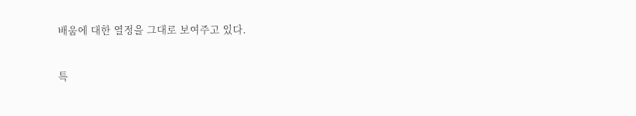배움에 대한 열정을 그대로 보여주고 있다.

특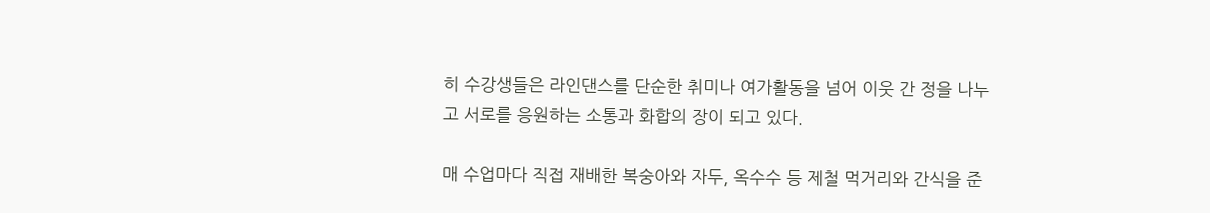히 수강생들은 라인댄스를 단순한 취미나 여가활동을 넘어 이웃 간 정을 나누고 서로를 응원하는 소통과 화합의 장이 되고 있다.

매 수업마다 직접 재배한 복숭아와 자두, 옥수수 등 제철 먹거리와 간식을 준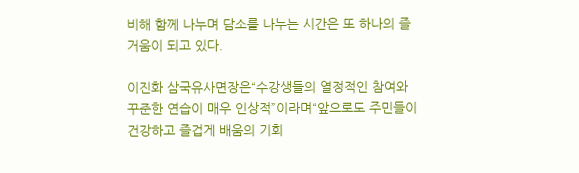비해 함께 나누며 담소를 나누는 시간은 또 하나의 즐거움이 되고 있다.

이진화 삼국유사면장은“수강생들의 열정적인 참여와 꾸준한 연습이 매우 인상적”이라며“앞으로도 주민들이 건강하고 즐겁게 배움의 기회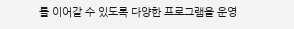를 이어갈 수 있도록 다양한 프로그램을 운영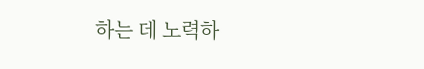하는 데 노력하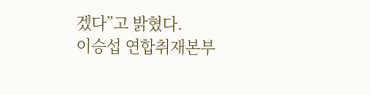겠다”고 밝혔다.
이승섭 연합취재본부